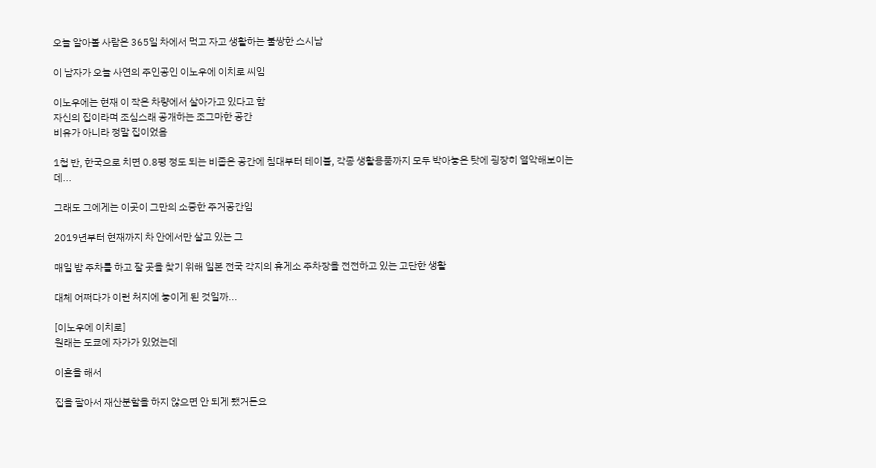오늘 알아볼 사람은 365일 차에서 먹고 자고 생활하는 불쌍한 스시남

이 남자가 오늘 사연의 주인공인 이노우에 이치로 씨임

이노우에는 현재 이 작은 차량에서 살아가고 있다고 함
자신의 집이라며 조심스래 공개하는 조그마한 공간
비유가 아니라 정말 집이었음

1첩 반, 한국으로 치면 0.8평 정도 되는 비좁은 공간에 침대부터 테이블, 각종 생활용품까지 모두 박아놓은 탓에 굉장히 열악해보이는데...

그래도 그에게는 이곳이 그만의 소중한 주거공간임

2019년부터 현재까지 차 안에서만 살고 있는 그

매일 밤 주차를 하고 잘 곳을 찾기 위해 일본 전국 각지의 휴게소 주차장을 전전하고 있는 고단한 생활

대체 어쩌다가 이런 처지에 놓이게 된 것일까...

[이노우에 이치로]
원래는 도쿄에 자가가 있었는데

이혼을 해서

집을 팔아서 재산분할을 하지 않으면 안 되게 됐거든요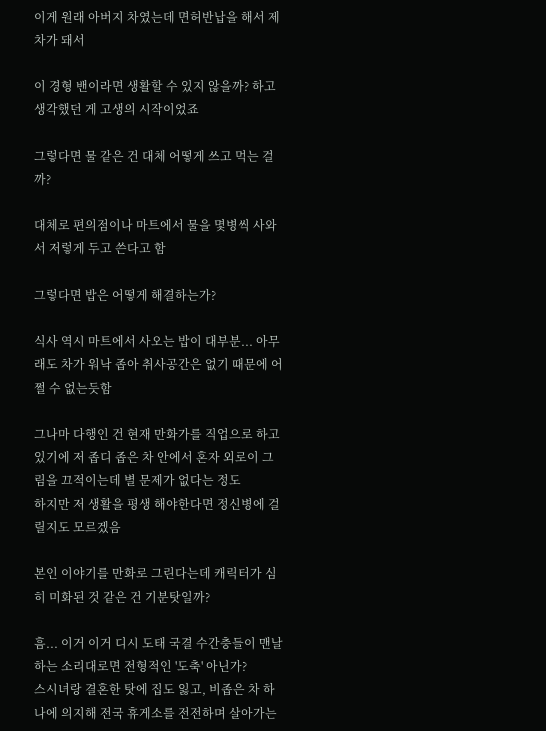이게 원래 아버지 차였는데 면허반납을 해서 제 차가 돼서

이 경형 밴이라면 생활할 수 있지 않을까? 하고 생각했던 게 고생의 시작이었죠

그렇다면 물 같은 건 대체 어떻게 쓰고 먹는 걸까?

대체로 편의점이나 마트에서 물을 몇병씩 사와서 저렇게 두고 쓴다고 함

그렇다면 밥은 어떻게 해결하는가?

식사 역시 마트에서 사오는 밥이 대부분... 아무래도 차가 워낙 좁아 취사공간은 없기 때문에 어쩔 수 없는듯함

그나마 다행인 건 현재 만화가를 직업으로 하고 있기에 저 좁디 좁은 차 안에서 혼자 외로이 그림을 끄적이는데 별 문제가 없다는 정도
하지만 저 생활을 평생 해야한다면 정신병에 걸릴지도 모르겠음

본인 이야기를 만화로 그린다는데 캐릭터가 심히 미화된 것 같은 건 기분탓일까?

흠... 이거 이거 디시 도태 국결 수간충들이 맨날 하는 소리대로면 전형적인 '도축' 아닌가?
스시녀랑 결혼한 탓에 집도 잃고, 비좁은 차 하나에 의지해 전국 휴게소를 전전하며 살아가는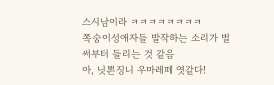스시남이라 ㅋㅋㅋㅋㅋㅋㅋㅋ
쪽숭이성애자들 발작하는 소리가 벌써부터 들리는 것 같음
아, 닛뽄징니 우마레떼 엿같다!